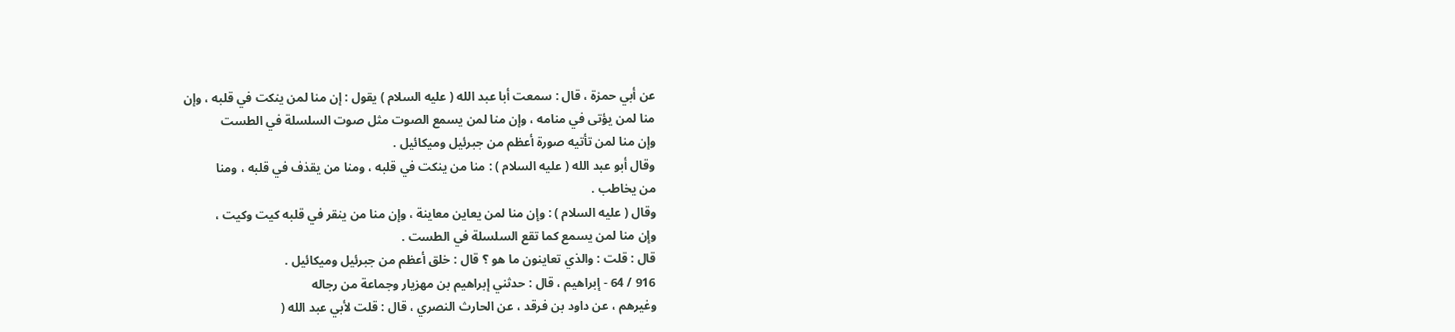عن أبي حمزة ، قال : سمعت أبا عبد الله ( عليه السلام ) يقول : إن منا لمن ينكت في قلبه ، وإن
منا لمن يؤتى في منامه ، وإن منا لمن يسمع الصوت مثل صوت السلسلة في الطست
وإن منا لمن تأتيه صورة أعظم من جبرئيل وميكائيل .
وقال أبو عبد الله ( عليه السلام ) : منا من ينكت في قلبه ، ومنا من يقذف في قلبه ، ومنا
من يخاطب .
وقال ( عليه السلام ) : وإن منا لمن يعاين معاينة ، وإن منا من ينقر في قلبه كيت وكيت ،
وإن منا لمن يسمع كما تقع السلسلة في الطست .
قال : قلت : والذي تعاينون ما هو ؟ قال : خلق أعظم من جبرئيل وميكائيل .
916 / 64 - إبراهيم ، قال : حدثني إبراهيم بن مهزيار وجماعة من رجاله
وغيرهم ، عن داود بن فرقد ، عن الحارث النصري ، قال : قلت لأبي عبد الله (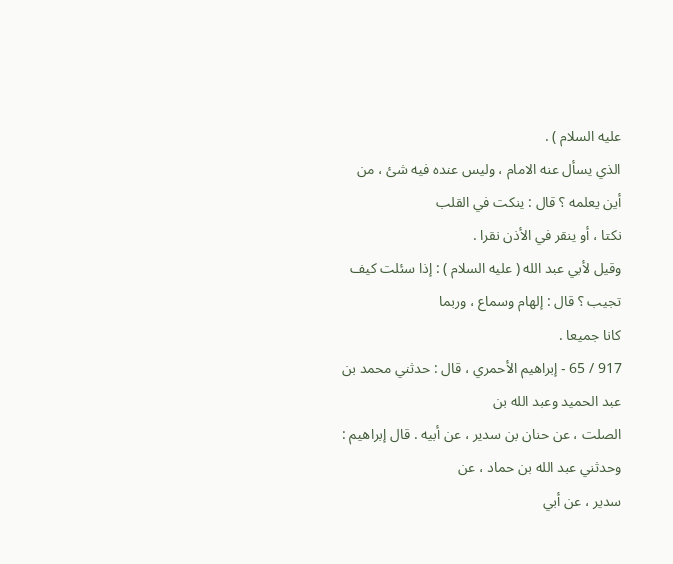عليه السلام ) .
الذي يسأل عنه الامام ، وليس عنده فيه شئ ، من أين يعلمه ؟ قال : ينكت في القلب
نكتا ، أو ينقر في الأذن نقرا .
وقيل لأبي عبد الله ( عليه السلام ) : إذا سئلت كيف تجيب ؟ قال : إلهام وسماع ، وربما
كانا جميعا .
917 / 65 - إبراهيم الأحمري ، قال : حدثني محمد بن عبد الحميد وعبد الله بن
الصلت ، عن حنان بن سدير ، عن أبيه . قال إبراهيم : وحدثني عبد الله بن حماد ، عن
سدير ، عن أبي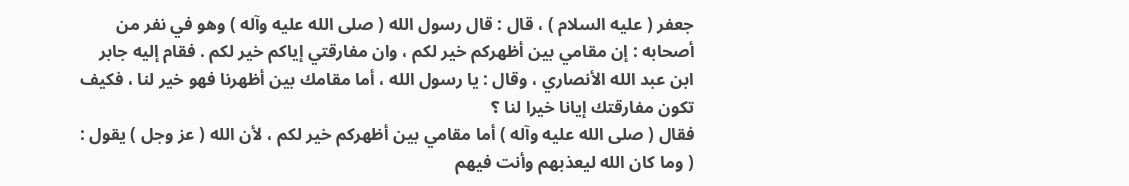جعفر ( عليه السلام ) ، قال : قال رسول الله ( صلى الله عليه وآله ) وهو في نفر من
أصحابه : إن مقامي بين أظهركم خير لكم ، وان مفارقتي إياكم خير لكم . فقام إليه جابر
ابن عبد الله الأنصاري ، وقال : يا رسول الله ، أما مقامك بين أظهرنا فهو خير لنا ، فكيف
تكون مفارقتك إيانا خيرا لنا ؟
فقال ( صلى الله عليه وآله ) أما مقامي بين أظهركم خير لكم ، لأن الله ( عز وجل ) يقول :
( وما كان الله ليعذبهم وأنت فيهم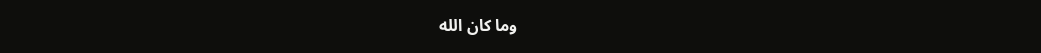وما كان الله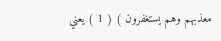معذبهم وهم يستغفرون ) ( 1 ) يعني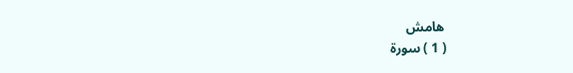هامش
( 1 ) سورة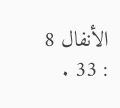الأنفال 8 : 33 .